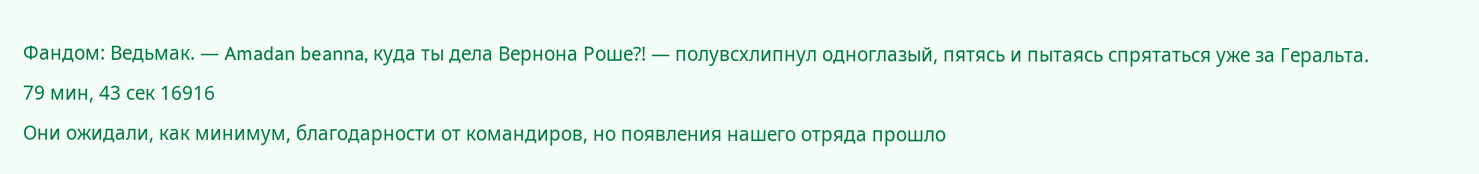Фандом: Ведьмак. — Amadan beanna, куда ты дела Вернона Роше?! — полувсхлипнул одноглазый, пятясь и пытаясь спрятаться уже за Геральта.
79 мин, 43 сек 16916
Они ожидали, как минимум, благодарности от командиров, но появления нашего отряда прошло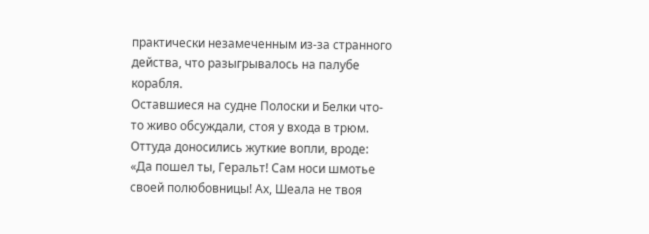практически незамеченным из-за странного действа, что разыгрывалось на палубе корабля.
Оставшиеся на судне Полоски и Белки что-то живо обсуждали, стоя у входа в трюм. Оттуда доносились жуткие вопли, вроде: «Да пошел ты, Геральт! Сам носи шмотье своей полюбовницы! Ах, Шеала не твоя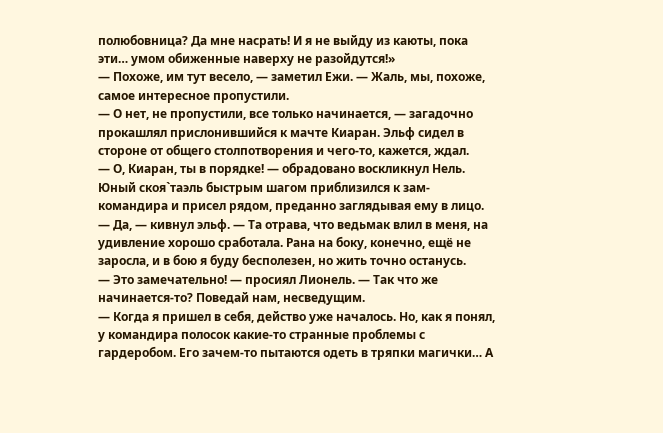полюбовница? Да мне насрать! И я не выйду из каюты, пока эти… умом обиженные наверху не разойдутся!»
— Похоже, им тут весело, — заметил Ежи. — Жаль, мы, похоже, самое интересное пропустили.
— О нет, не пропустили, все только начинается, — загадочно прокашлял прислонившийся к мачте Киаран. Эльф сидел в стороне от общего столпотворения и чего-то, кажется, ждал.
— О, Киаран, ты в порядке! — обрадовано воскликнул Нель. Юный скоя`таэль быстрым шагом приблизился к зам-командира и присел рядом, преданно заглядывая ему в лицо.
— Да, — кивнул эльф. — Та отрава, что ведьмак влил в меня, на удивление хорошо сработала. Рана на боку, конечно, ещё не заросла, и в бою я буду бесполезен, но жить точно останусь.
— Это замечательно! — просиял Лионель. — Так что же начинается-то? Поведай нам, несведущим.
— Когда я пришел в себя, действо уже началось. Но, как я понял, у командира полосок какие-то странные проблемы с гардеробом. Его зачем-то пытаются одеть в тряпки магички… А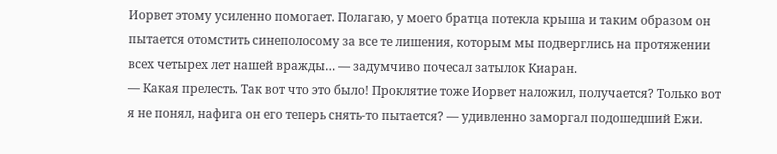Иорвет этому усиленно помогает. Полагаю, у моего братца потекла крыша и таким образом он пытается отомстить синеполосому за все те лишения, которым мы подверглись на протяжении всех четырех лет нашей вражды… — задумчиво почесал затылок Киаран.
— Какая прелесть. Так вот что это было! Проклятие тоже Иорвет наложил, получается? Только вот я не понял, нафига он его теперь снять-то пытается? — удивленно заморгал подошедший Ежи.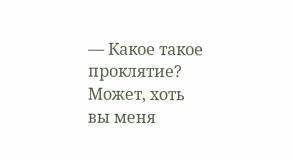— Какое такое проклятие? Может, хоть вы меня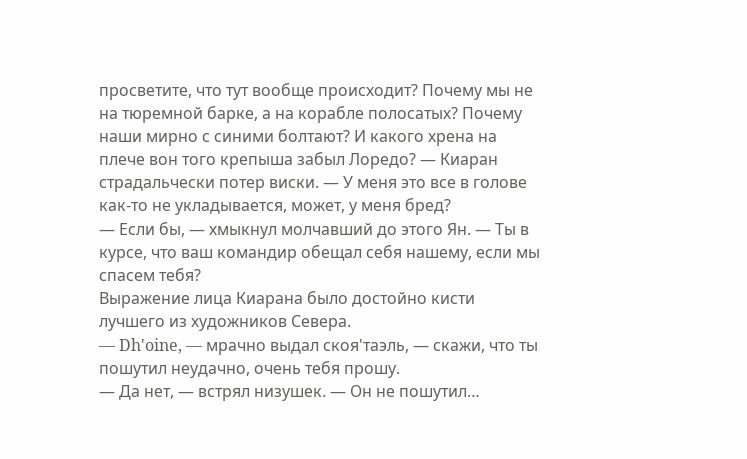просветите, что тут вообще происходит? Почему мы не на тюремной барке, а на корабле полосатых? Почему наши мирно с синими болтают? И какого хрена на плече вон того крепыша забыл Лоредо? — Киаран страдальчески потер виски. — У меня это все в голове как-то не укладывается, может, у меня бред?
— Если бы, — хмыкнул молчавший до этого Ян. — Ты в курсе, что ваш командир обещал себя нашему, если мы спасем тебя?
Выражение лица Киарана было достойно кисти лучшего из художников Севера.
— Dh'oine, — мрачно выдал скоя'таэль, — скажи, что ты пошутил неудачно, очень тебя прошу.
— Да нет, — встрял низушек. — Он не пошутил…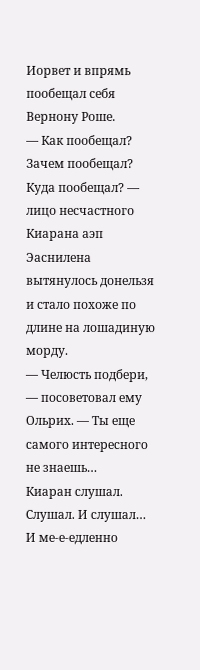Иорвет и впрямь пообещал себя Вернону Роше.
— Как пообещал? Зачем пообещал? Куда пообещал? — лицо несчастного Киарана аэп Эаснилена вытянулось донельзя и стало похоже по длине на лошадиную морду.
— Челюсть подбери, — посоветовал ему Ольрих. — Ты еще самого интересного не знаешь…
Киаран слушал. Слушал. И слушал… И ме-е-едленно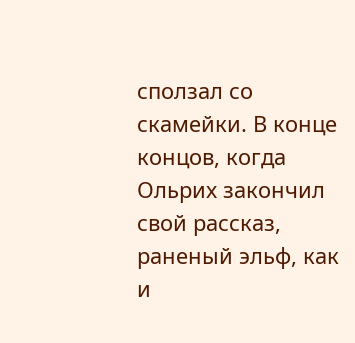сползал со скамейки. В конце концов, когда Ольрих закончил свой рассказ, раненый эльф, как и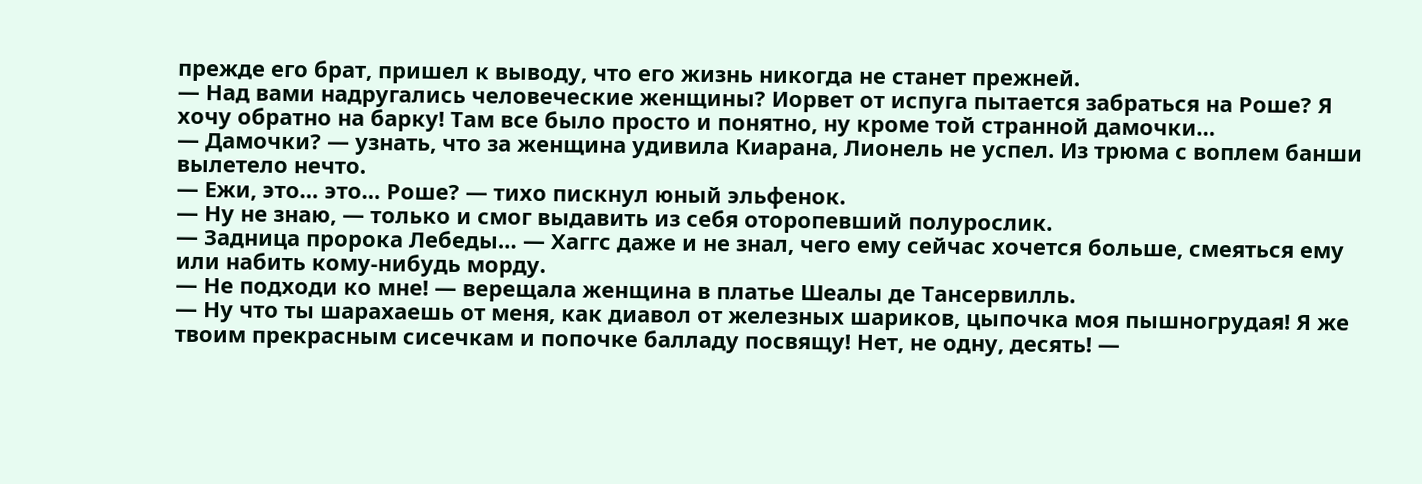прежде его брат, пришел к выводу, что его жизнь никогда не станет прежней.
— Над вами надругались человеческие женщины? Иорвет от испуга пытается забраться на Роше? Я хочу обратно на барку! Там все было просто и понятно, ну кроме той странной дамочки…
— Дамочки? — узнать, что за женщина удивила Киарана, Лионель не успел. Из трюма с воплем банши вылетело нечто.
— Ежи, это… это… Роше? — тихо пискнул юный эльфенок.
— Ну не знаю, — только и смог выдавить из себя оторопевший полурослик.
— Задница пророка Лебеды… — Хаггс даже и не знал, чего ему сейчас хочется больше, смеяться ему или набить кому-нибудь морду.
— Не подходи ко мне! — верещала женщина в платье Шеалы де Тансервилль.
— Ну что ты шарахаешь от меня, как диавол от железных шариков, цыпочка моя пышногрудая! Я же твоим прекрасным сисечкам и попочке балладу посвящу! Нет, не одну, десять! —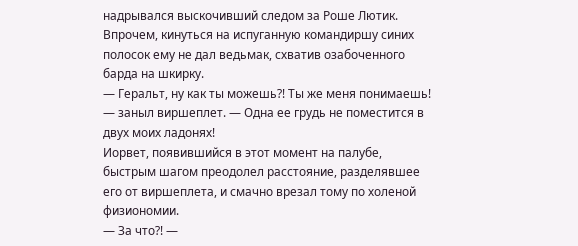надрывался выскочивший следом за Роше Лютик. Впрочем, кинуться на испуганную командиршу синих полосок ему не дал ведьмак, схватив озабоченного барда на шкирку.
— Геральт, ну как ты можешь?! Ты же меня понимаешь! — заныл виршеплет. — Одна ее грудь не поместится в двух моих ладонях!
Иорвет, появившийся в этот момент на палубе, быстрым шагом преодолел расстояние, разделявшее его от виршеплета, и смачно врезал тому по холеной физиономии.
— За что?! —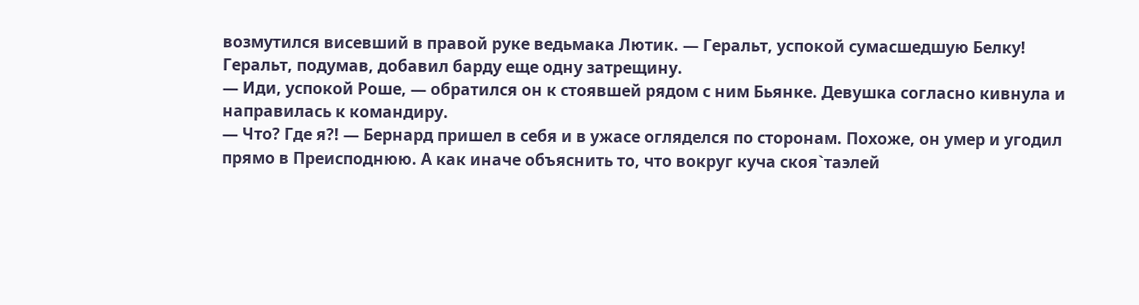возмутился висевший в правой руке ведьмака Лютик. — Геральт, успокой сумасшедшую Белку!
Геральт, подумав, добавил барду еще одну затрещину.
— Иди, успокой Роше, — обратился он к стоявшей рядом с ним Бьянке. Девушка согласно кивнула и направилась к командиру.
— Что? Где я?! — Бернард пришел в себя и в ужасе огляделся по сторонам. Похоже, он умер и угодил прямо в Преисподнюю. А как иначе объяснить то, что вокруг куча скоя`таэлей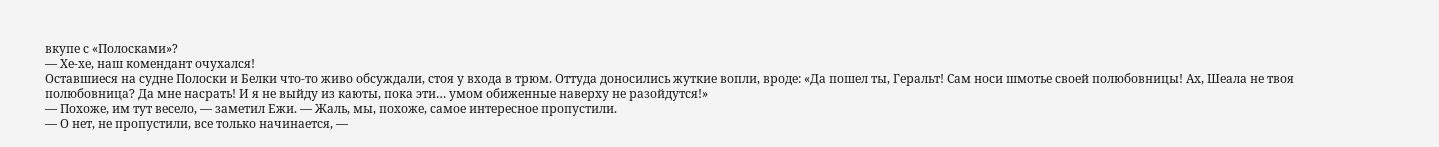вкупе с «Полосками»?
— Хе-хе, наш комендант очухался!
Оставшиеся на судне Полоски и Белки что-то живо обсуждали, стоя у входа в трюм. Оттуда доносились жуткие вопли, вроде: «Да пошел ты, Геральт! Сам носи шмотье своей полюбовницы! Ах, Шеала не твоя полюбовница? Да мне насрать! И я не выйду из каюты, пока эти… умом обиженные наверху не разойдутся!»
— Похоже, им тут весело, — заметил Ежи. — Жаль, мы, похоже, самое интересное пропустили.
— О нет, не пропустили, все только начинается, —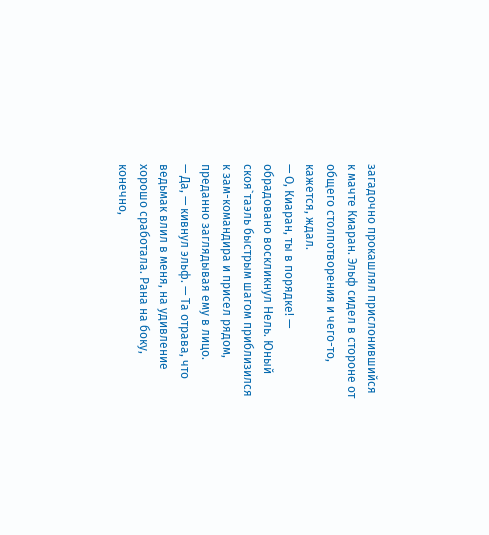загадочно прокашлял прислонившийся к мачте Киаран. Эльф сидел в стороне от общего столпотворения и чего-то, кажется, ждал.
— О, Киаран, ты в порядке! — обрадовано воскликнул Нель. Юный скоя`таэль быстрым шагом приблизился к зам-командира и присел рядом, преданно заглядывая ему в лицо.
— Да, — кивнул эльф. — Та отрава, что ведьмак влил в меня, на удивление хорошо сработала. Рана на боку, конечно,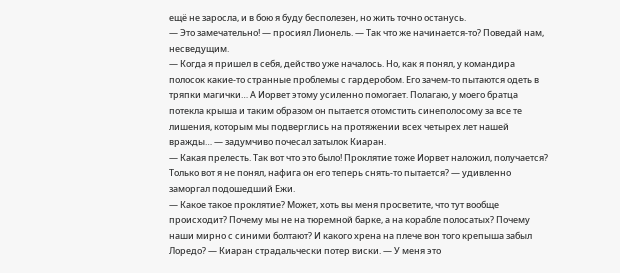ещё не заросла, и в бою я буду бесполезен, но жить точно останусь.
— Это замечательно! — просиял Лионель. — Так что же начинается-то? Поведай нам, несведущим.
— Когда я пришел в себя, действо уже началось. Но, как я понял, у командира полосок какие-то странные проблемы с гардеробом. Его зачем-то пытаются одеть в тряпки магички… А Иорвет этому усиленно помогает. Полагаю, у моего братца потекла крыша и таким образом он пытается отомстить синеполосому за все те лишения, которым мы подверглись на протяжении всех четырех лет нашей вражды… — задумчиво почесал затылок Киаран.
— Какая прелесть. Так вот что это было! Проклятие тоже Иорвет наложил, получается? Только вот я не понял, нафига он его теперь снять-то пытается? — удивленно заморгал подошедший Ежи.
— Какое такое проклятие? Может, хоть вы меня просветите, что тут вообще происходит? Почему мы не на тюремной барке, а на корабле полосатых? Почему наши мирно с синими болтают? И какого хрена на плече вон того крепыша забыл Лоредо? — Киаран страдальчески потер виски. — У меня это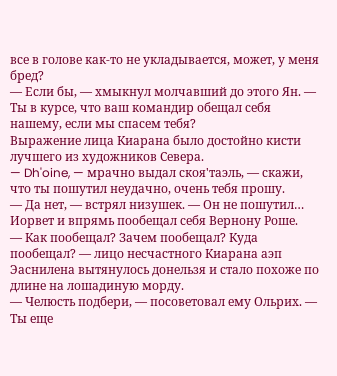все в голове как-то не укладывается, может, у меня бред?
— Если бы, — хмыкнул молчавший до этого Ян. — Ты в курсе, что ваш командир обещал себя нашему, если мы спасем тебя?
Выражение лица Киарана было достойно кисти лучшего из художников Севера.
— Dh'oine, — мрачно выдал скоя'таэль, — скажи, что ты пошутил неудачно, очень тебя прошу.
— Да нет, — встрял низушек. — Он не пошутил… Иорвет и впрямь пообещал себя Вернону Роше.
— Как пообещал? Зачем пообещал? Куда пообещал? — лицо несчастного Киарана аэп Эаснилена вытянулось донельзя и стало похоже по длине на лошадиную морду.
— Челюсть подбери, — посоветовал ему Ольрих. — Ты еще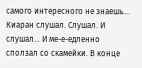самого интересного не знаешь…
Киаран слушал. Слушал. И слушал… И ме-е-едленно сползал со скамейки. В конце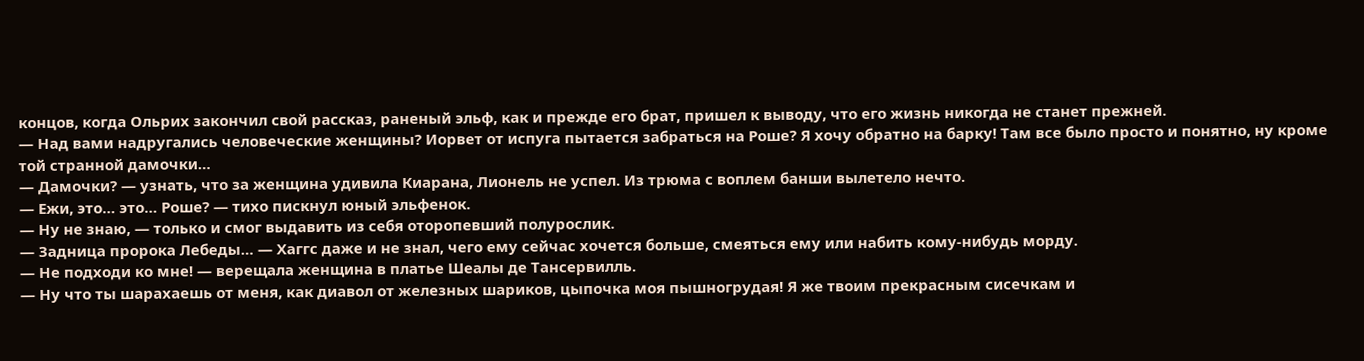концов, когда Ольрих закончил свой рассказ, раненый эльф, как и прежде его брат, пришел к выводу, что его жизнь никогда не станет прежней.
— Над вами надругались человеческие женщины? Иорвет от испуга пытается забраться на Роше? Я хочу обратно на барку! Там все было просто и понятно, ну кроме той странной дамочки…
— Дамочки? — узнать, что за женщина удивила Киарана, Лионель не успел. Из трюма с воплем банши вылетело нечто.
— Ежи, это… это… Роше? — тихо пискнул юный эльфенок.
— Ну не знаю, — только и смог выдавить из себя оторопевший полурослик.
— Задница пророка Лебеды… — Хаггс даже и не знал, чего ему сейчас хочется больше, смеяться ему или набить кому-нибудь морду.
— Не подходи ко мне! — верещала женщина в платье Шеалы де Тансервилль.
— Ну что ты шарахаешь от меня, как диавол от железных шариков, цыпочка моя пышногрудая! Я же твоим прекрасным сисечкам и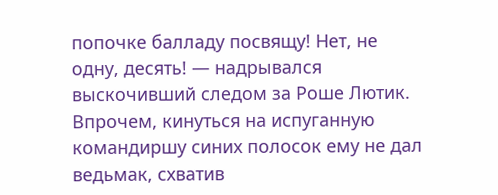попочке балладу посвящу! Нет, не одну, десять! — надрывался выскочивший следом за Роше Лютик. Впрочем, кинуться на испуганную командиршу синих полосок ему не дал ведьмак, схватив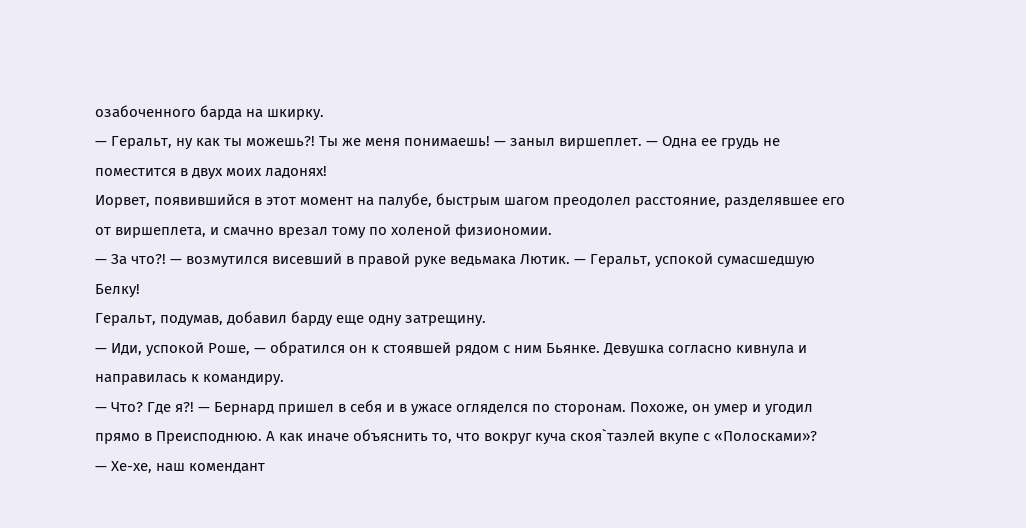озабоченного барда на шкирку.
— Геральт, ну как ты можешь?! Ты же меня понимаешь! — заныл виршеплет. — Одна ее грудь не поместится в двух моих ладонях!
Иорвет, появившийся в этот момент на палубе, быстрым шагом преодолел расстояние, разделявшее его от виршеплета, и смачно врезал тому по холеной физиономии.
— За что?! — возмутился висевший в правой руке ведьмака Лютик. — Геральт, успокой сумасшедшую Белку!
Геральт, подумав, добавил барду еще одну затрещину.
— Иди, успокой Роше, — обратился он к стоявшей рядом с ним Бьянке. Девушка согласно кивнула и направилась к командиру.
— Что? Где я?! — Бернард пришел в себя и в ужасе огляделся по сторонам. Похоже, он умер и угодил прямо в Преисподнюю. А как иначе объяснить то, что вокруг куча скоя`таэлей вкупе с «Полосками»?
— Хе-хе, наш комендант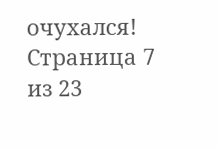очухался!
Страница 7 из 23